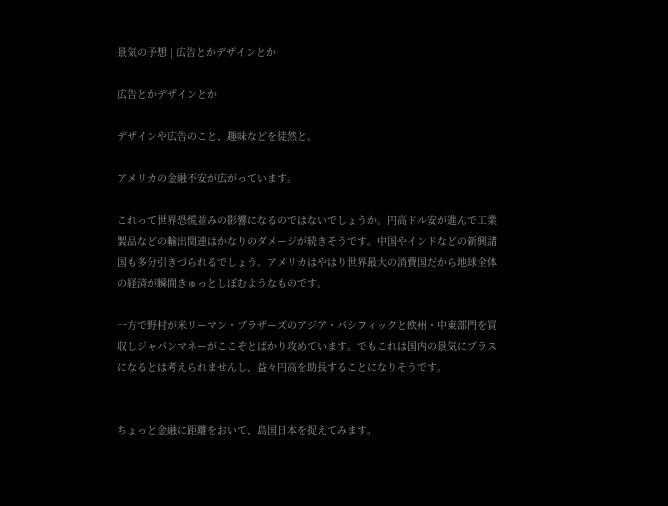景気の予想 | 広告とかデザインとか

広告とかデザインとか

デザインや広告のこと、趣味などを徒然と。

アメリカの金融不安が広がっています。

これって世界恐慌並みの影響になるのではないでしょうか。円高ドル安が進んで工業製品などの輸出関連はかなりのダメージが続きそうです。中国やインドなどの新興諸国も多分引きづられるでしょう。アメリカはやはり世界最大の消費国だから地球全体の経済が瞬間きゅっとしぼむようなものです。

一方で野村が米リーマン・ブラザーズのアジア・パシフィックと欧州・中東部門を買収しジャパンマネーがここぞとばかり攻めています。でもこれは国内の景気にプラスになるとは考えられませんし、益々円高を助長することになりそうです。


ちょっと金融に距離をおいて、島国日本を捉えてみます。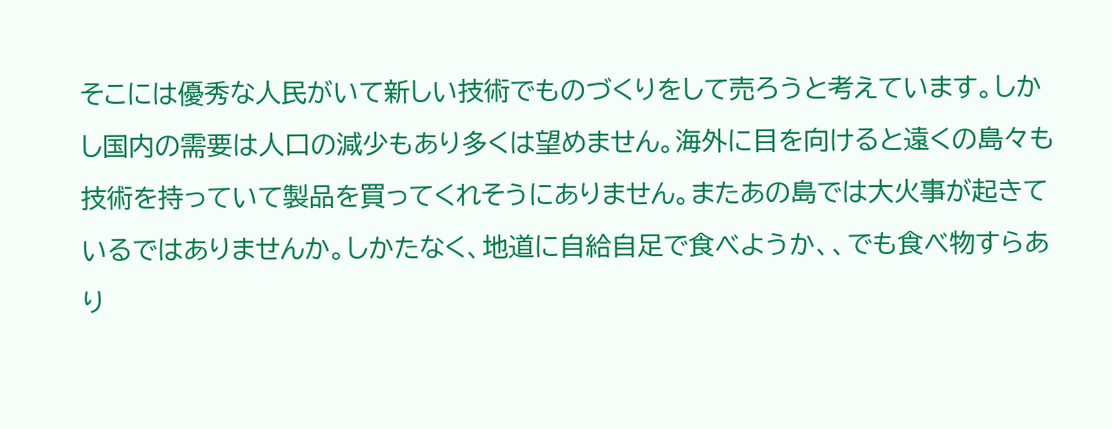そこには優秀な人民がいて新しい技術でものづくりをして売ろうと考えています。しかし国内の需要は人口の減少もあり多くは望めません。海外に目を向けると遠くの島々も技術を持っていて製品を買ってくれそうにありません。またあの島では大火事が起きているではありませんか。しかたなく、地道に自給自足で食べようか、、でも食べ物すらあり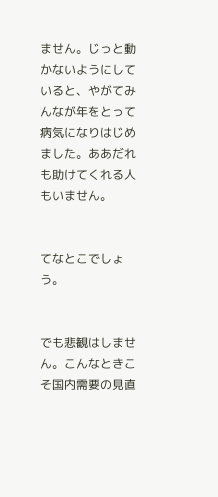ません。じっと動かないようにしていると、やがてみんなが年をとって病気になりはじめました。ああだれも助けてくれる人もいません。


てなとこでしょう。


でも悲観はしません。こんなときこそ国内需要の見直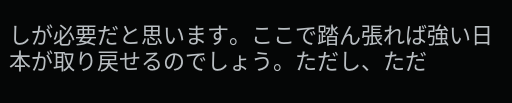しが必要だと思います。ここで踏ん張れば強い日本が取り戻せるのでしょう。ただし、ただ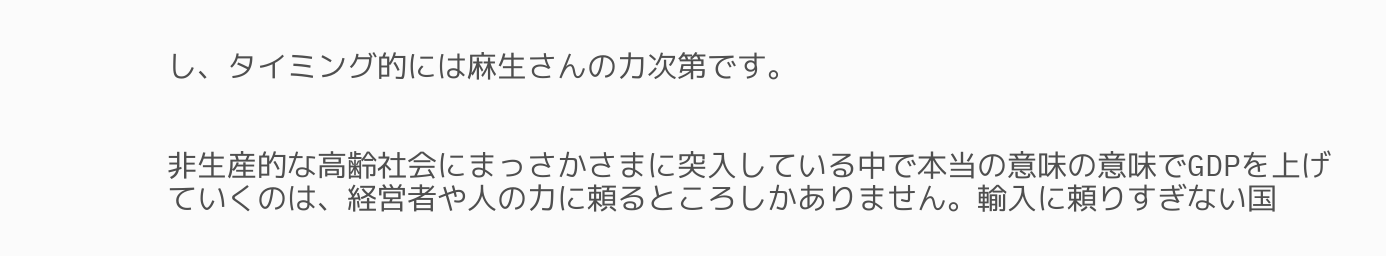し、タイミング的には麻生さんの力次第です。


非生産的な高齢社会にまっさかさまに突入している中で本当の意味の意味でGDPを上げていくのは、経営者や人の力に頼るところしかありません。輸入に頼りすぎない国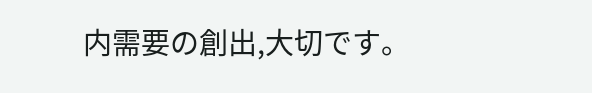内需要の創出,大切です。